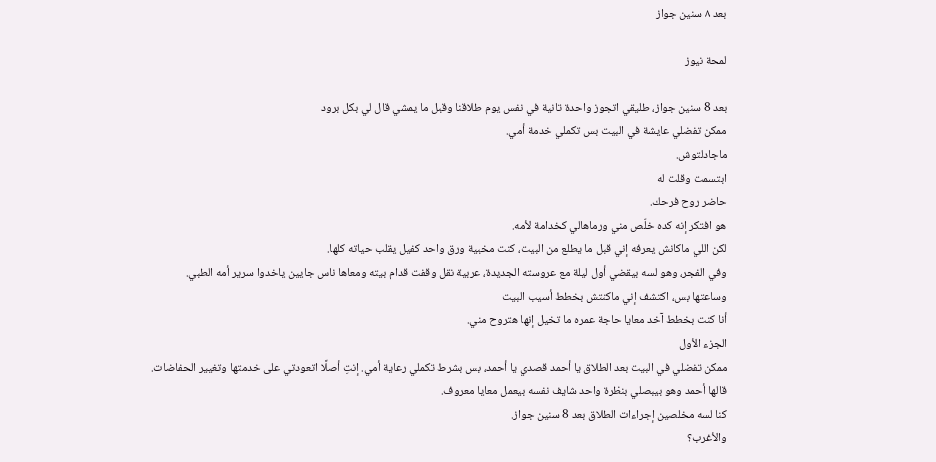بعد ٨ سنين جواز

لمحة نيوز

بعد 8 سنين جواز، طليقي اتجوز واحدة تانية في نفس يوم طلاقنا وقبل ما يمشي قال لي بكل برود
ممكن تفضلي عايشة في البيت بس تكملي خدمة أمي.
ماجادلتوش.
ابتسمت وقلت له
حاضر روح فرحك.
هو افتكر إنه كده خلّص مني ورماهالي كخدامة لأمه.
لكن اللي ماكانش يعرفه إني قبل ما يطلع من البيت، كنت مخبية ورق واحد كفيل يقلب حياته كلها.
وفي الفجر، وهو لسه بيقضي أول ليلة مع عروسته الجديدة، عربية نقل وقفت قدام بيته ومعاها ناس جايين ياخدوا سرير أمه الطبي.
وساعتها بس، اكتشف إني ماكنتش بخطط أسيب البيت
أنا كنت بخطط آخد معايا حاجة عمره ما تخيل إنها هتروح مني.
الجزء الأول
ممكن تفضلي في البيت بعد الطلاق يا أحمد قصدي يا أحمد، بس بشرط تكملي رعاية أمي. إنتِ أصلًا اتعودتي على خدمتها وتغيير الحفاضات.
قالها أحمد وهو بيبصلي بنظرة واحد شايف نفسه بيعمل معايا معروف.
كنا لسه مخلصين إجراءات الطلاق بعد 8 سنين جواز.
والأغرب؟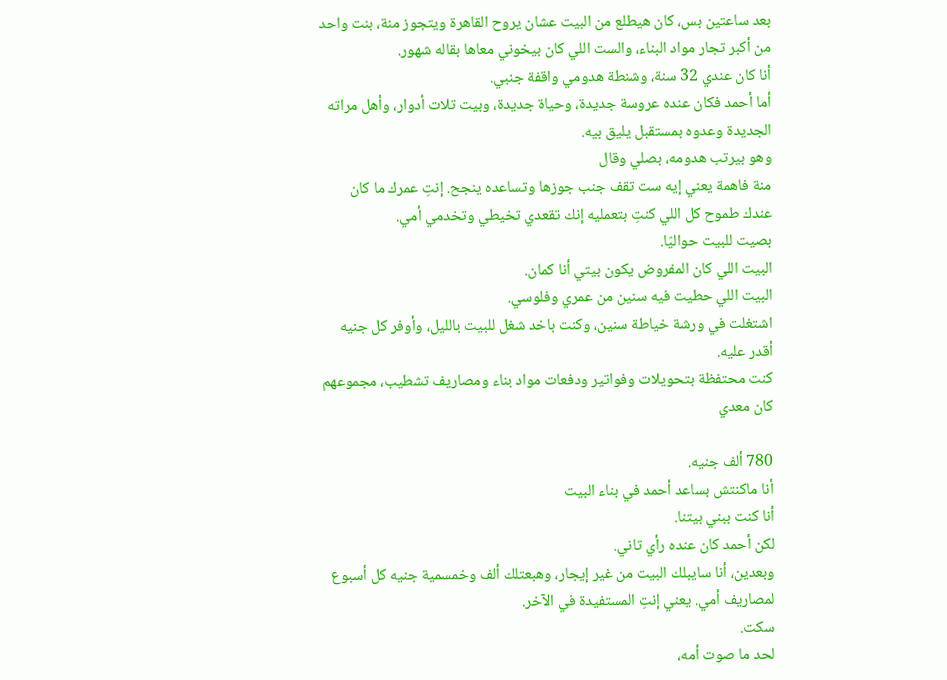بعد ساعتين بس، كان هيطلع من البيت عشان يروح القاهرة ويتجوز منة، بنت واحد من أكبر تجار مواد البناء، والست اللي كان بيخوني معاها بقاله شهور.
أنا كان عندي 32 سنة، وشنطة هدومي واقفة جنبي.
أما أحمد فكان عنده عروسة جديدة، وحياة جديدة، وبيت تلات أدوار، وأهل مراته الجديدة وعدوه بمستقبل يليق بيه.
وهو بيرتب هدومه، بصلي وقال
منة فاهمة يعني إيه ست تقف جنب جوزها وتساعده ينجح. إنتِ عمرك ما كان عندك طموح كل اللي كنتِ بتعمليه إنك تقعدي تخيطي وتخدمي أمي.
بصيت للبيت حواليّا.
البيت اللي كان المفروض يكون بيتي أنا كمان.
البيت اللي حطيت فيه سنين من عمري وفلوسي.
اشتغلت في ورشة خياطة سنين، وكنت باخد شغل للبيت بالليل، وأوفر كل جنيه أقدر عليه.
كنت محتفظة بتحويلات وفواتير ودفعات مواد بناء ومصاريف تشطيب، مجموعهم كان معدي

780 ألف جنيه.
أنا ماكنتش بساعد أحمد في بناء البيت
أنا كنت ببني بيتنا.
لكن أحمد كان عنده رأي تاني.
وبعدين، أنا سايبلك البيت من غير إيجار، وهبعتلك ألف وخمسمية جنيه كل أسبوع لمصاريف أمي. يعني إنتِ المستفيدة في الآخر.
سكت.
لحد ما صوت أمه،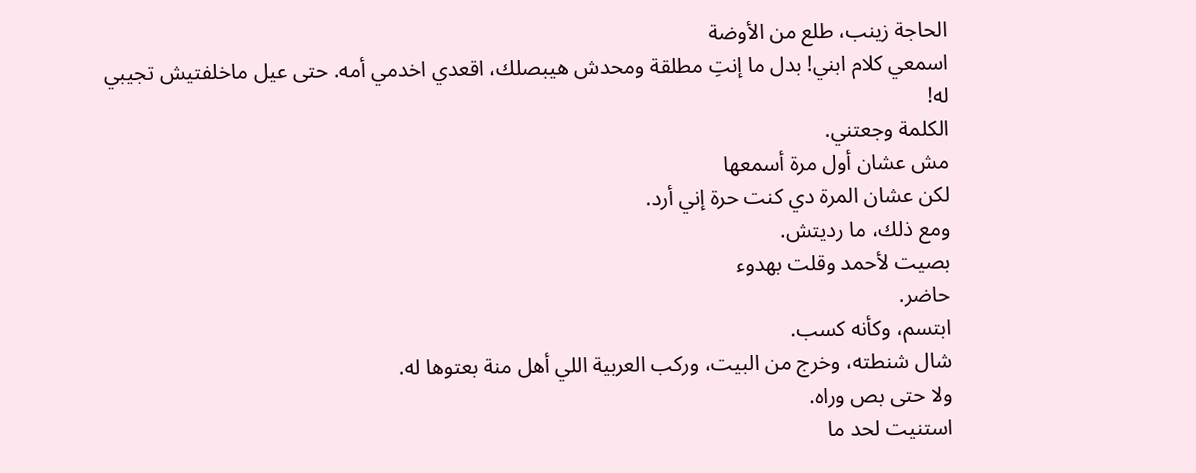الحاجة زينب، طلع من الأوضة
اسمعي كلام ابني! بدل ما إنتِ مطلقة ومحدش هيبصلك، اقعدي اخدمي أمه. حتى عيل ماخلفتيش تجيبي له!
الكلمة وجعتني.
مش عشان أول مرة أسمعها
لكن عشان المرة دي كنت حرة إني أرد.
ومع ذلك، ما رديتش.
بصيت لأحمد وقلت بهدوء
حاضر.
ابتسم، وكأنه كسب.
شال شنطته، وخرج من البيت، وركب العربية اللي أهل منة بعتوها له.
ولا حتى بص وراه.
استنيت لحد ما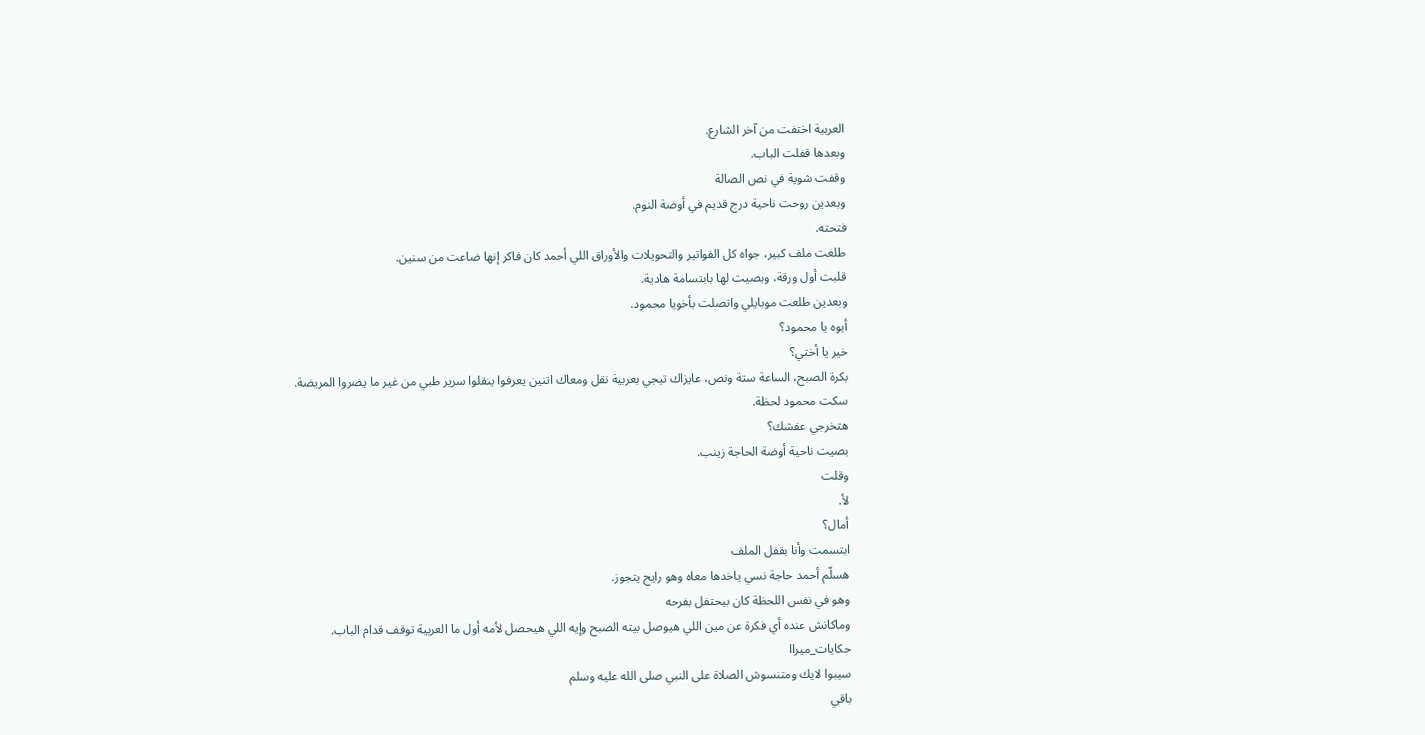العربية اختفت من آخر الشارع.
وبعدها قفلت الباب.
وقفت شوية في نص الصالة
وبعدين روحت ناحية درج قديم في أوضة النوم.
فتحته.
طلعت ملف كبير، جواه كل الفواتير والتحويلات والأوراق اللي أحمد كان فاكر إنها ضاعت من سنين.
قلبت أول ورقة، وبصيت لها بابتسامة هادية.
وبعدين طلعت موبايلي واتصلت بأخويا محمود.
أيوه يا محمود؟
خير يا أختي؟
بكرة الصبح، الساعة ستة ونص، عايزاك تيجي بعربية نقل ومعاك اتنين يعرفوا ينقلوا سرير طبي من غير ما يضروا المريضة.
سكت محمود لحظة.
هتخرجي عفشك؟
بصيت ناحية أوضة الحاجة زينب.
وقلت
لأ.
أمال؟
ابتسمت وأنا بقفل الملف
هسلّم أحمد حاجة نسي ياخدها معاه وهو رايح يتجوز.
وهو في نفس اللحظة كان بيحتفل بفرحه
وماكانش عنده أي فكرة عن مين اللي هيوصل بيته الصبح وإيه اللي هيحصل لأمه أول ما العربية توقف قدام الباب.
حكايات_ميراا
سيبوا لايك ومتنسوش الصلاة على النبي صلى الله عليه وسلم
باقي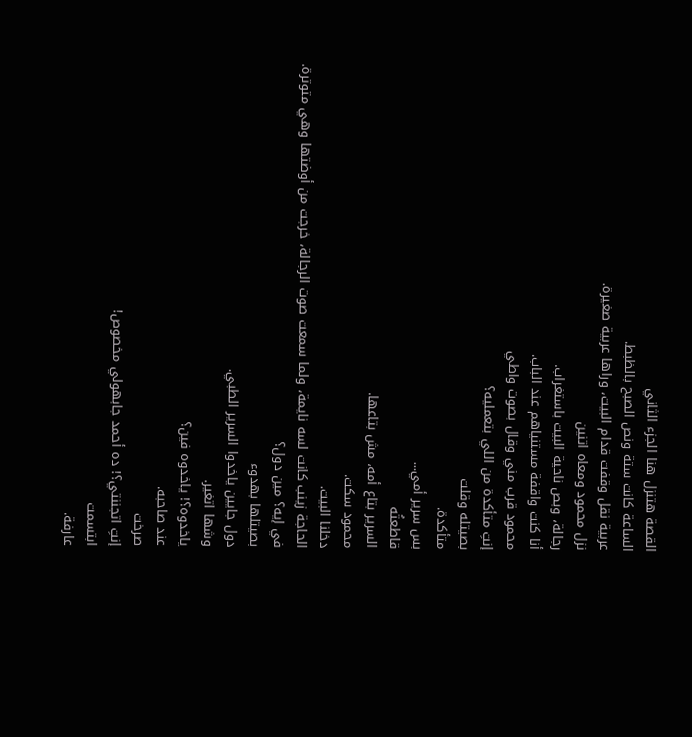القصة هتنزل هنا الجزء الثاني
الساعة كانت ستة ونص الصبح بالظبط.
عربية نقل وقفت قدام البيت، وراها عربية صغيرة.
نزل محمود ومعاه اتنين
رجالة، وبص ناحية البيت باستغراب.
أنا كنت واقفة مستنياهم عند الباب.
محمود قرب مني وقال بصوت واطي
إنتِ متأكدة من اللي بتعمليه؟
بصيتله وقلت
متأكدة.
بس سرير أمي...
قاطعتُه
السرير بتاع أمه، مش بتاعها.
محمود سكت.
دخلنا البيت.
الحاجة زينب كانت لسه نايمة، ولما سمعت صوت الرجالة، خرجت من أوضتها وهي متوترة.
في إيه؟ مين دول؟
بصيتلها بهدوء
دول جايين ياخدوا السرير الطبي.
وشها اتغير.
ياخدوه؟! ياخدوه فين؟
عند صاحبه.
صرخت
إنتِ اتجننتي؟! ده أحمد جابهولي مخصوص!
ابتسمت
عارفة.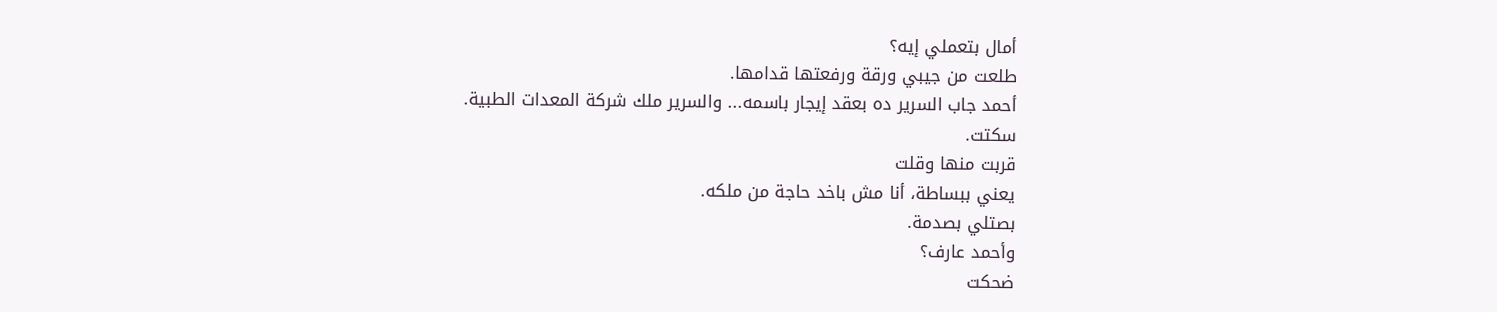أمال بتعملي إيه؟
طلعت من جيبي ورقة ورفعتها قدامها.
أحمد جاب السرير ده بعقد إيجار باسمه... والسرير ملك شركة المعدات الطبية.
سكتت.
قربت منها وقلت
يعني ببساطة، أنا مش باخد حاجة من ملكه.
بصتلي بصدمة.
وأحمد عارف؟
ضحكت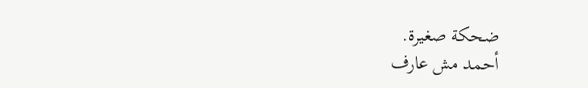ضحكة صغيرة.
أحمد مش عارف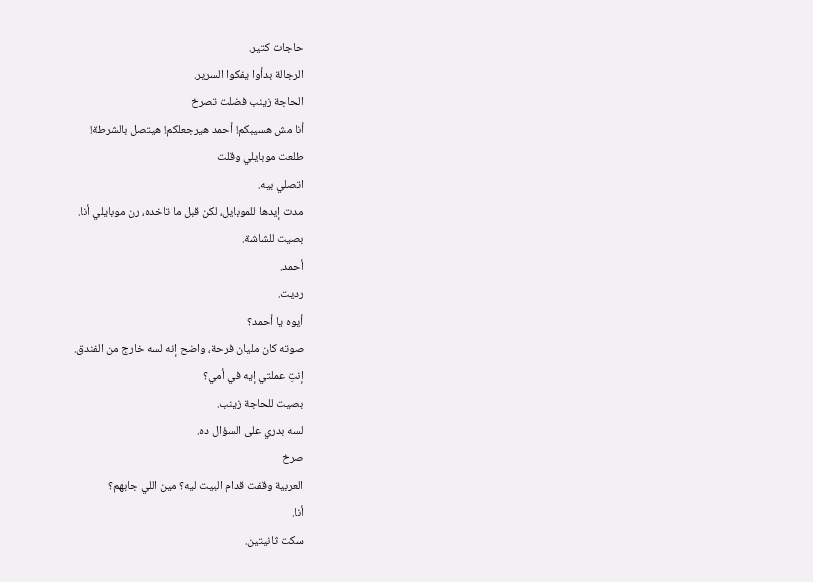حاجات كتير.
الرجالة بدأوا يفكوا السرير.
الحاجة زينب فضلت تصرخ
أنا مش هسيبكم! أحمد هيرجعلكم! هيتصل بالشرطة!
طلعت موبايلي وقلت
اتصلي بيه.
مدت إيدها للموبايل، لكن قبل ما تاخده، رن موبايلي أنا.
بصيت للشاشة.
أحمد.
رديت.
أيوه يا أحمد؟
صوته كان مليان فرحة، واضح إنه لسه خارج من الفندق.
إنتِ عملتي إيه في أمي؟
بصيت للحاجة زينب.
لسه بدري على السؤال ده.
صرخ
العربية وقفت قدام البيت ليه؟ مين اللي جابهم؟
أنا.
سكت ثانيتين.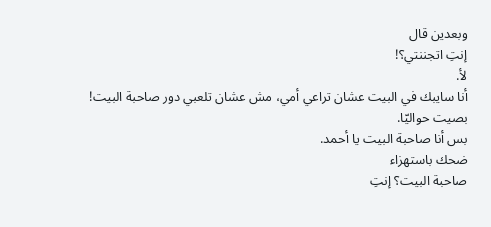وبعدين قال
إنتِ اتجننتي؟!
لأ.
أنا سايبك في البيت عشان تراعي أمي، مش عشان تلعبي دور صاحبة البيت!
بصيت حواليّا.
بس أنا صاحبة البيت يا أحمد.
ضحك باستهزاء
صاحبة البيت؟ إنتِ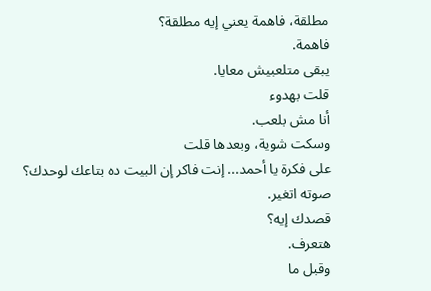مطلقة، فاهمة يعني إيه مطلقة؟
فاهمة.
يبقى متلعبيش معايا.
قلت بهدوء
أنا مش بلعب.
وسكت شوية، وبعدها قلت
على فكرة يا أحمد... إنت فاكر إن البيت ده بتاعك لوحدك؟
صوته اتغير.
قصدك إيه؟
هتعرف.
وقبل ما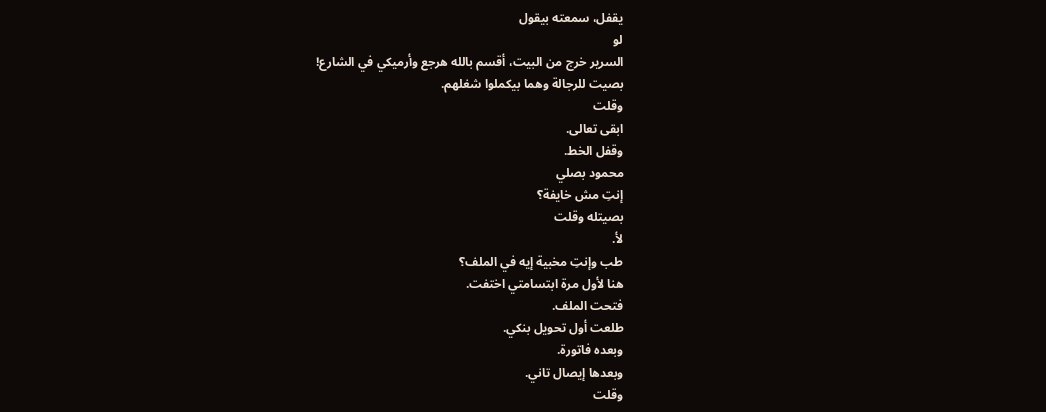يقفل، سمعته بيقول
لو
السرير خرج من البيت، أقسم بالله هرجع وأرميكي في الشارع!
بصيت للرجالة وهما بيكملوا شغلهم.
وقلت
ابقى تعالى.
وقفل الخط.
محمود بصلي
إنتِ مش خايفة؟
بصيتله وقلت
لأ.
طب وإنتِ مخبية إيه في الملف؟
هنا لأول مرة ابتسامتي اختفت.
فتحت الملف.
طلعت أول تحويل بنكي.
وبعده فاتورة.
وبعدها إيصال تاني.
وقلت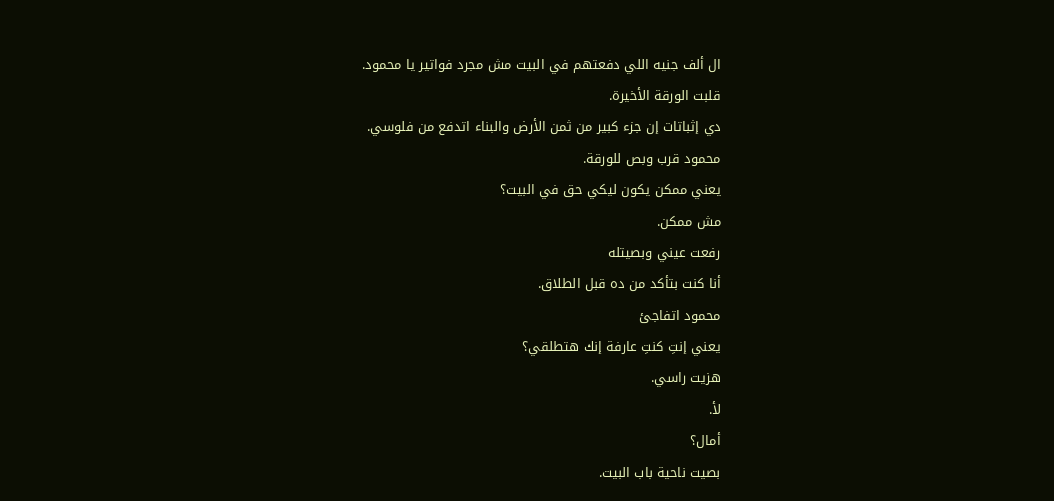ال ألف جنيه اللي دفعتهم في البيت مش مجرد فواتير يا محمود.
قلبت الورقة الأخيرة.
دي إثباتات إن جزء كبير من ثمن الأرض والبناء اتدفع من فلوسي.
محمود قرب وبص للورقة.
يعني ممكن يكون ليكي حق في البيت؟
مش ممكن.
رفعت عيني وبصيتله
أنا كنت بتأكد من ده قبل الطلاق.
محمود اتفاجئ
يعني إنتِ كنتِ عارفة إنك هتطلقي؟
هزيت راسي.
لأ.
أمال؟
بصيت ناحية باب البيت.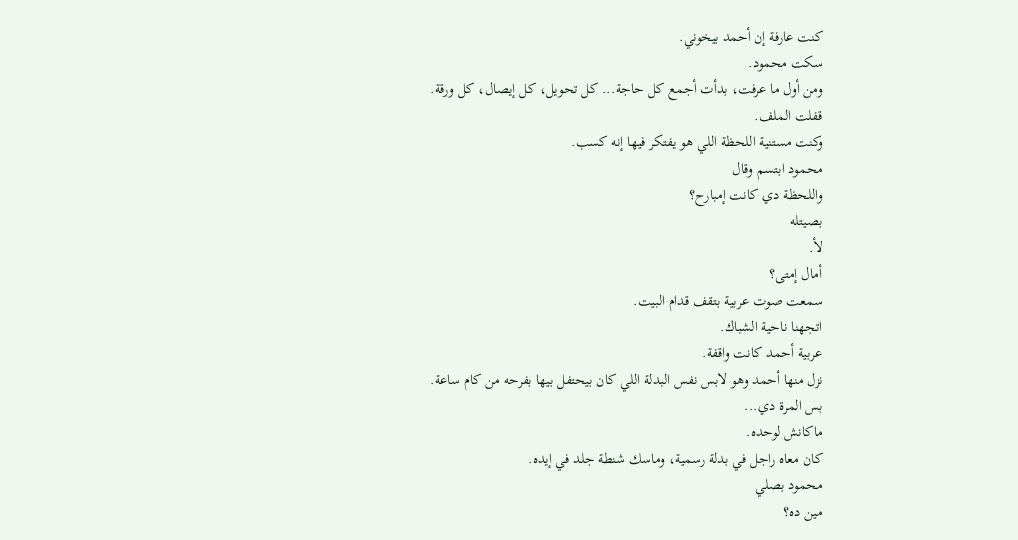كنت عارفة إن أحمد بيخوني.
سكت محمود.
ومن أول ما عرفت، بدأت أجمع كل حاجة... كل تحويل، كل إيصال، كل ورقة.
قفلت الملف.
وكنت مستنية اللحظة اللي هو يفتكر فيها إنه كسب.
محمود ابتسم وقال
واللحظة دي كانت إمبارح؟
بصيتله
لأ.
أمال إمتى؟
سمعت صوت عربية بتقف قدام البيت.
اتجهنا ناحية الشباك.
عربية أحمد كانت واقفة.
نزل منها أحمد وهو لابس نفس البدلة اللي كان بيحتفل بيها بفرحه من كام ساعة.
بس المرة دي...
ماكانش لوحده.
كان معاه راجل في بدلة رسمية، وماسك شنطة جلد في إيده.
محمود بصلي
مين ده؟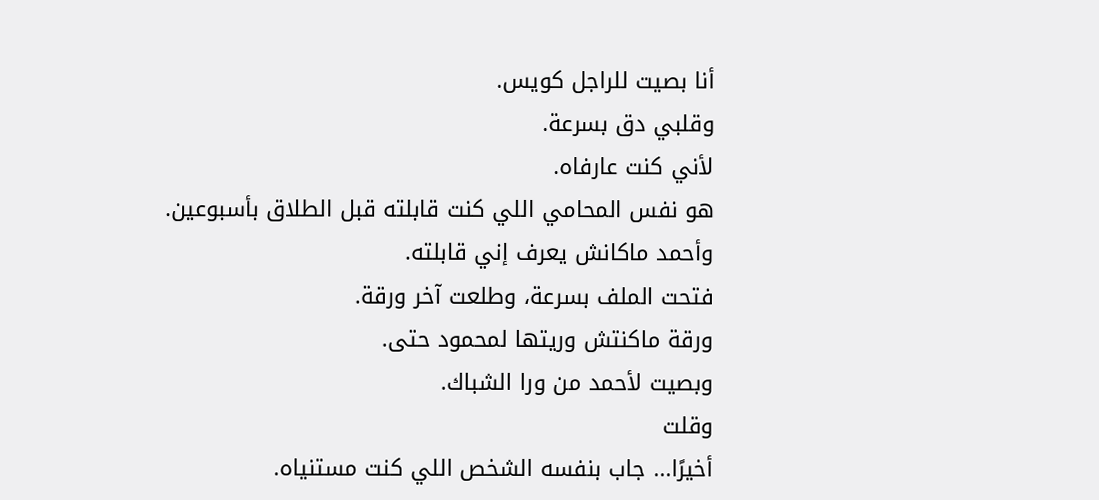أنا بصيت للراجل كويس.
وقلبي دق بسرعة.
لأني كنت عارفاه.
هو نفس المحامي اللي كنت قابلته قبل الطلاق بأسبوعين.
وأحمد ماكانش يعرف إني قابلته.
فتحت الملف بسرعة، وطلعت آخر ورقة.
ورقة ماكنتش وريتها لمحمود حتى.
وبصيت لأحمد من ورا الشباك.
وقلت
أخيرًا... جاب بنفسه الشخص اللي كنت مستنياه.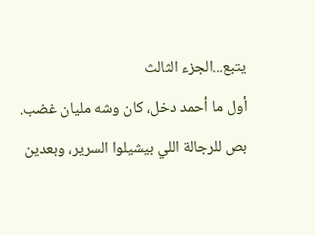يتبع...الجزء الثالث
أول ما أحمد دخل، كان وشه مليان غضب.
بص للرجالة اللي بيشيلوا السرير، وبعدين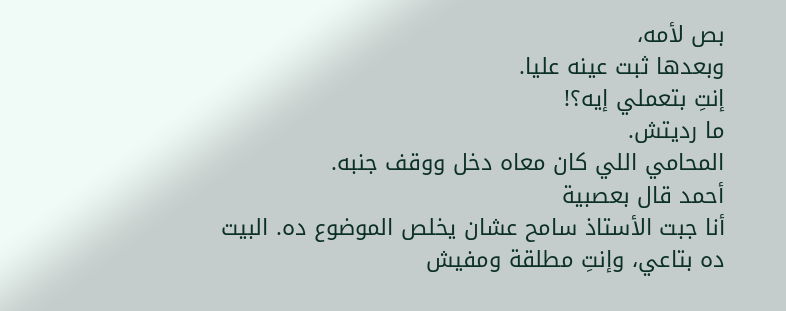بص لأمه،
وبعدها ثبت عينه عليا.
إنتِ بتعملي إيه؟!
ما رديتش.
المحامي اللي كان معاه دخل ووقف جنبه.
أحمد قال بعصبية
أنا جبت الأستاذ سامح عشان يخلص الموضوع ده. البيت ده بتاعي، وإنتِ مطلقة ومفيش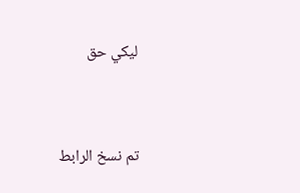ليكي حق


تم نسخ الرابط